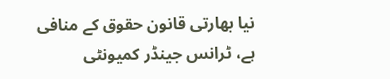نیا بھارتی قانون حقوق کے منافی ہے، ٹرانس جینڈر کمیونٹی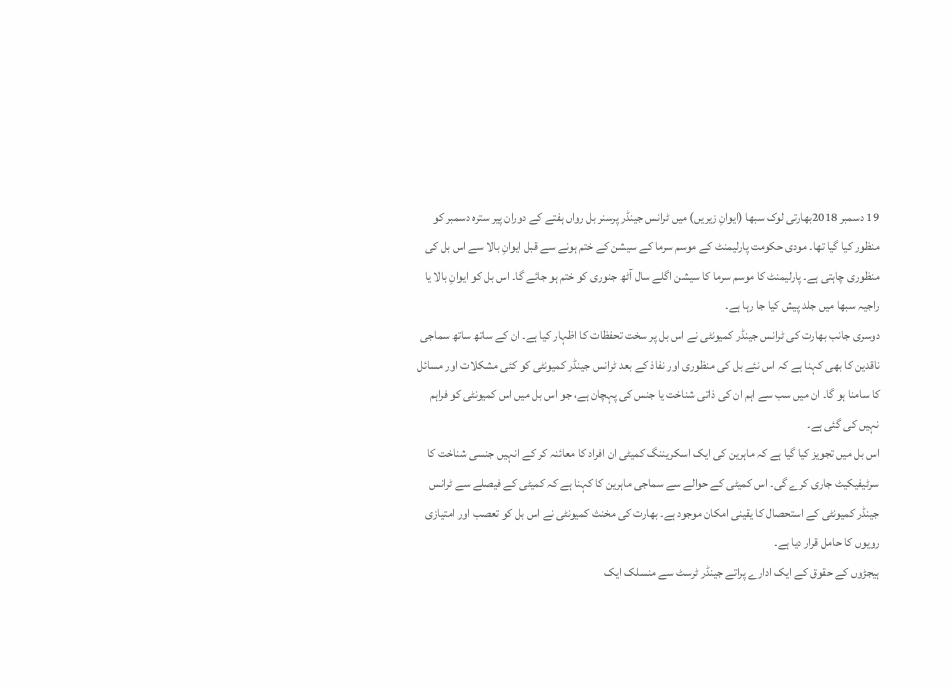19 دسمبر 2018بھارتی لوک سبھا (ایوانِ زیریں) میں ٹرانس جینڈر پرسنر بل رواں ہفتے کے دوران پیر سترہ دسمبر کو منظور کیا گیا تھا۔ مودی حکومت پارلیمنٹ کے موسم سرما کے سیشن کے ختم ہونے سے قبل ایوانِ بالا سے اس بل کی منظوری چاہتی ہے۔ پارلیمنٹ کا موسم سرما کا سیشن اگلے سال آٹھ جنوری کو ختم ہو جائے گا۔ اس بل کو ایوانِ بالا یا راجیہ سبھا میں جلد پیش کیا جا رہا ہے۔
دوسری جانب بھارت کی ٹرانس جینڈر کمیونٹی نے اس بل پر سخت تحفظات کا اظہار کیا ہے۔ ان کے ساتھ ساتھ سماجی ناقدین کا بھی کہنا ہے کہ اس نئے بل کی منظوری اور نفاذ کے بعد ٹرانس جینڈر کمیونٹی کو کئی مشکلات اور مسائل کا سامنا ہو گا۔ ان میں سب سے اہم ان کی ذاتی شناخت یا جنس کی پہچان ہے، جو اس بل میں اس کمیونٹی کو فراہم نہیں کی گئی ہے۔
اس بل میں تجویز کیا گیا ہے کہ ماہرین کی ایک اسکریننگ کمیٹی ان افراد کا معائنہ کر کے انہیں جنسی شناخت کا سرٹیفیکیٹ جاری کرے گی۔ اس کمیٹی کے حوالے سے سماجی ماہرین کا کہنا ہے کہ کمیٹی کے فیصلے سے ٹرانس جینڈر کمیونٹی کے استحصال کا یقینی امکان موجود ہے۔ بھارت کی مخنث کمیونٹی نے اس بل کو تعصب اور امتیازی رویوں کا حامل قرار دیا ہے۔
ہیجڑوں کے حقوق کے ایک ادارے پراتے جینڈر ٹرسٹ سے منسلک ایک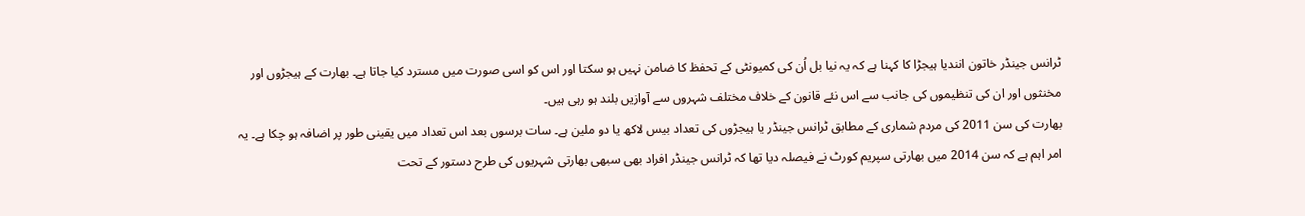ٹرانس جینڈر خاتون انندیا ہیجڑا کا کہنا ہے کہ یہ نیا بل اُن کی کمیونٹی کے تحفظ کا ضامن نہیں ہو سکتا اور اس کو اسی صورت میں مسترد کیا جاتا ہے۔ بھارت کے ہیجڑوں اور مخنثوں اور ان کی تنظیموں کی جانب سے اس نئے قانون کے خلاف مختلف شہروں سے آوازیں بلند ہو رہی ہیں۔
بھارت کی سن 2011 کی مردم شماری کے مطابق ٹرانس جینڈر یا ہیجڑوں کی تعداد بیس لاکھ یا دو ملین ہے۔ سات برسوں بعد اس تعداد میں یقینی طور پر اضافہ ہو چکا ہے۔ یہ امر اہم ہے کہ سن 2014 میں بھارتی سپریم کورٹ نے فیصلہ دیا تھا کہ ٹرانس جینڈر افراد بھی سبھی بھارتی شہریوں کی طرح دستور کے تحت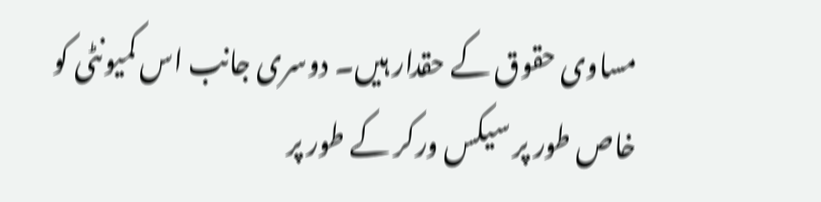مساوی حقوق کے حقدار ہیں۔ دوسری جانب اس کمیونٹی کو خاص طور پر سیکس ورکر کے طور پر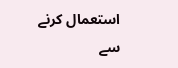استعمال کرنے سے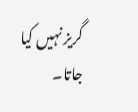گریز نہیں کیا جاتا۔